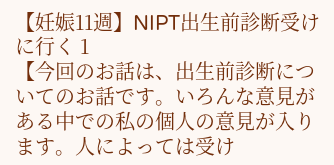【妊娠11週】NIPT出生前診断受けに行く 1
【今回のお話は、出生前診断についてのお話です。いろんな意見がある中での私の個人の意見が入ります。人によっては受け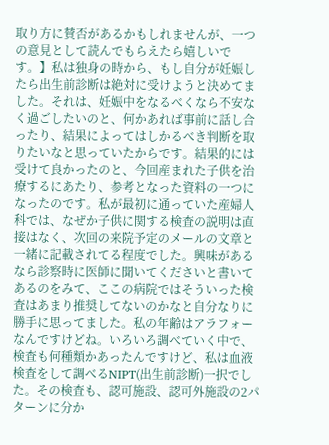取り方に賛否があるかもしれませんが、一つの意見として読んでもらえたら嬉しいです。】私は独身の時から、もし自分が妊娠したら出生前診断は絶対に受けようと決めてました。それは、妊娠中をなるべくなら不安なく過ごしたいのと、何かあれば事前に話し合ったり、結果によってはしかるべき判断を取りたいなと思っていたからです。結果的には受けて良かったのと、今回産まれた子供を治療するにあたり、参考となった資料の一つになったのです。私が最初に通っていた産婦人科では、なぜか子供に関する検査の説明は直接はなく、次回の来院予定のメールの文章と一緒に記載されてる程度でした。興味があるなら診察時に医師に聞いてくださいと書いてあるのをみて、ここの病院ではそういった検査はあまり推奨してないのかなと自分なりに勝手に思ってました。私の年齢はアラフォーなんですけどね。いろいろ調べていく中で、検査も何種類かあったんですけど、私は血液検査をして調べるNIPT(出生前診断)一択でした。その検査も、認可施設、認可外施設の2パターンに分か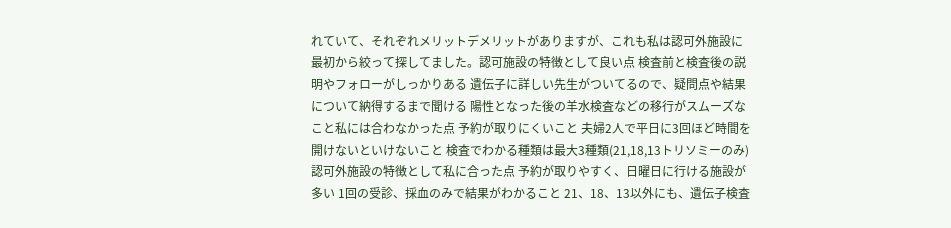れていて、それぞれメリットデメリットがありますが、これも私は認可外施設に最初から絞って探してました。認可施設の特徴として良い点 検査前と検査後の説明やフォローがしっかりある 遺伝子に詳しい先生がついてるので、疑問点や結果について納得するまで聞ける 陽性となった後の羊水検査などの移行がスムーズなこと私には合わなかった点 予約が取りにくいこと 夫婦2人で平日に3回ほど時間を開けないといけないこと 検査でわかる種類は最大3種類(21,18,13トリソミーのみ)認可外施設の特徴として私に合った点 予約が取りやすく、日曜日に行ける施設が多い 1回の受診、採血のみで結果がわかること 21、18、13以外にも、遺伝子検査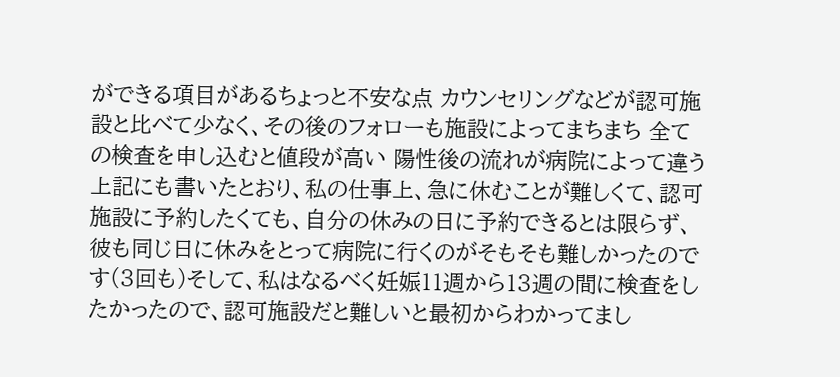ができる項目があるちょっと不安な点 カウンセリングなどが認可施設と比べて少なく、その後のフォローも施設によってまちまち 全ての検査を申し込むと値段が高い 陽性後の流れが病院によって違う上記にも書いたとおり、私の仕事上、急に休むことが難しくて、認可施設に予約したくても、自分の休みの日に予約できるとは限らず、彼も同じ日に休みをとって病院に行くのがそもそも難しかったのです(3回も)そして、私はなるべく妊娠11週から13週の間に検査をしたかったので、認可施設だと難しいと最初からわかってまし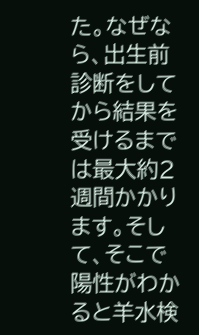た。なぜなら、出生前診断をしてから結果を受けるまでは最大約2週間かかります。そして、そこで陽性がわかると羊水検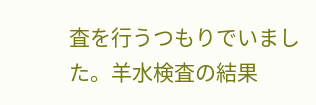査を行うつもりでいました。羊水検査の結果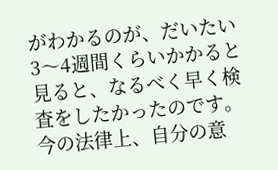がわかるのが、だいたい3〜4週間くらいかかると見ると、なるべく早く検査をしたかったのです。今の法律上、自分の意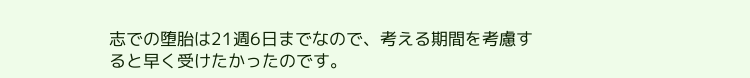志での堕胎は21週6日までなので、考える期間を考慮すると早く受けたかったのです。